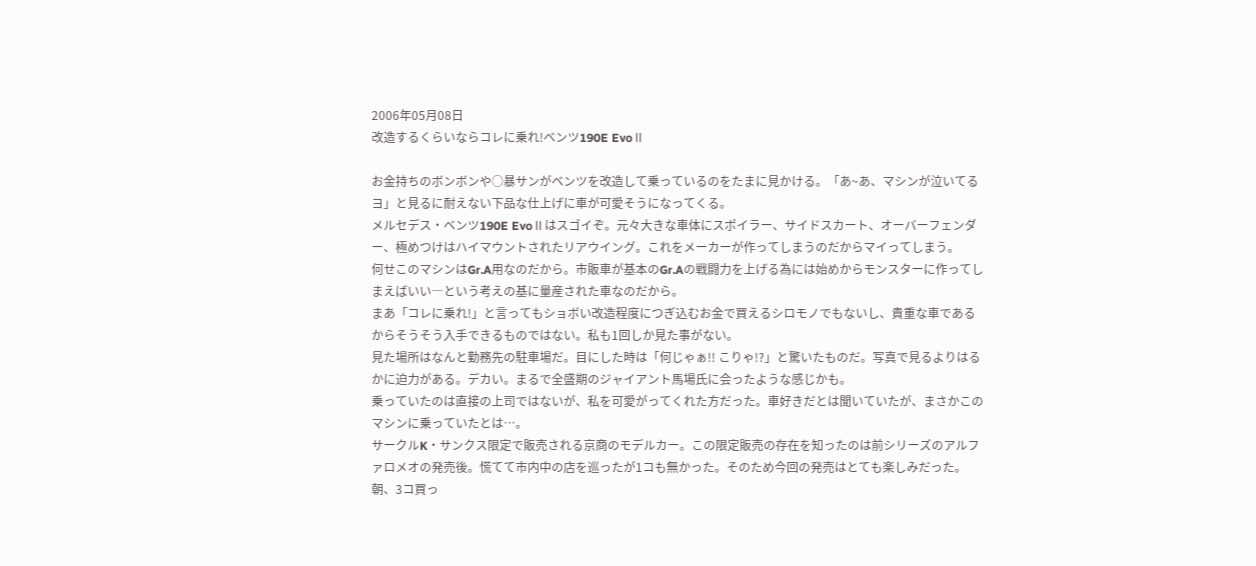2006年05月08日
改造するくらいならコレに乗れ!ベンツ190E EvoⅡ

お金持ちのボンボンや○暴サンがベンツを改造して乗っているのをたまに見かける。「あ~あ、マシンが泣いてるヨ」と見るに耐えない下品な仕上げに車が可愛そうになってくる。
メルセデス・ベンツ190E EvoⅡはスゴイぞ。元々大きな車体にスポイラー、サイドスカート、オーバーフェンダー、極めつけはハイマウントされたリアウイング。これをメーカーが作ってしまうのだからマイってしまう。
何せこのマシンはGr.A用なのだから。市販車が基本のGr.Aの戦闘力を上げる為には始めからモンスターに作ってしまえばいい―という考えの基に量産された車なのだから。
まあ「コレに乗れ!」と言ってもショボい改造程度につぎ込むお金で買えるシロモノでもないし、貴重な車であるからそうそう入手できるものではない。私も1回しか見た事がない。
見た場所はなんと勤務先の駐車場だ。目にした時は「何じゃぁ!! こりゃ!?」と驚いたものだ。写真で見るよりはるかに迫力がある。デカい。まるで全盛期のジャイアント馬場氏に会ったような感じかも。
乗っていたのは直接の上司ではないが、私を可愛がってくれた方だった。車好きだとは聞いていたが、まさかこのマシンに乗っていたとは…。
サークルK・サンクス限定で販売される京商のモデルカー。この限定販売の存在を知ったのは前シリーズのアルファロメオの発売後。慌てて市内中の店を巡ったが1コも無かった。そのため今回の発売はとても楽しみだった。
朝、3コ買っ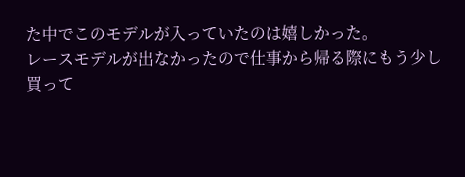た中でこのモデルが入っていたのは嬉しかった。
レースモデルが出なかったので仕事から帰る際にもう少し買って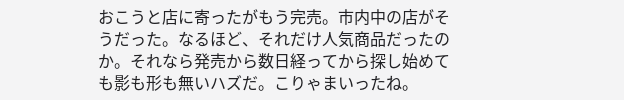おこうと店に寄ったがもう完売。市内中の店がそうだった。なるほど、それだけ人気商品だったのか。それなら発売から数日経ってから探し始めても影も形も無いハズだ。こりゃまいったね。